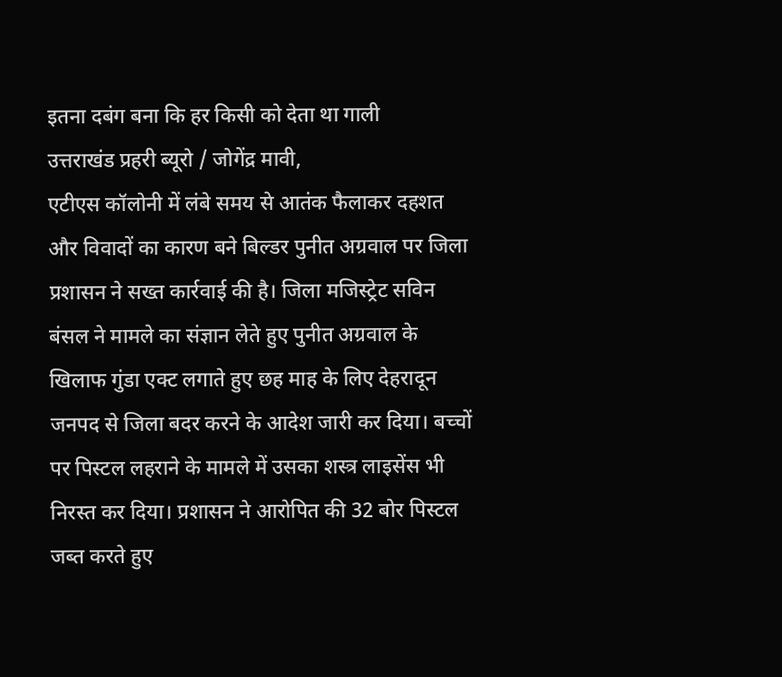इतना दबंग बना कि हर किसी को देता था गाली
उत्तराखंड प्रहरी ब्यूरो / जोगेंद्र मावी,
एटीएस कॉलोनी में लंबे समय से आतंक फैलाकर दहशत और विवादों का कारण बने बिल्डर पुनीत अग्रवाल पर जिला प्रशासन ने सख्त कार्रवाई की है। जिला मजिस्ट्रेट सविन बंसल ने मामले का संज्ञान लेते हुए पुनीत अग्रवाल के खिलाफ गुंडा एक्ट लगाते हुए छह माह के लिए देहरादून जनपद से जिला बदर करने के आदेश जारी कर दिया। बच्चों पर पिस्टल लहराने के मामले में उसका शस्त्र लाइसेंस भी निरस्त कर दिया। प्रशासन ने आरोपित की 32 बोर पिस्टल जब्त करते हुए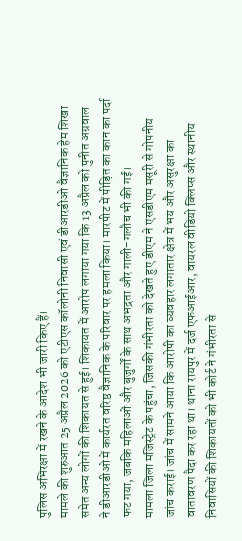पुलिस अभिरक्षा में रखने के आदेश भी जारी किए हैं।
मामले की शुरुआत 25 अप्रैल 2026 को एटीएस कॉलोनी निवासी एवं डीआरडीओ वैज्ञानिक हेम शिखा समेत अन्य लोगों की शिकायत से हुई। शिकायत में आरोप लगाया गया कि 13 अप्रैल को पुनीत अग्रवाल ने डीआरडीओ में कार्यरत वरिष्ठ वैज्ञानिक के परिवार पर हमला किया। मारपीट में पीड़ित का कान का पर्दा फट गया, जबकि महिलाओं और बुजुर्गों के साथ अभद्रता और गाली-गलौच भी की गई।
मामला जिला मजिस्ट्रेट के पहुंचा, जिसकी गंभीरता को देखते हुए डीएम ने एसडीएम मसूरी से गोपनीय जांच कराई। जांच में सामने आया कि आरोपी का व्यवहार लगातार क्षेत्र में भय और असुरक्षा का वातावरण पैदा कर रहा था। थाना रायपुर में दर्ज एफआईआर, वायरल वीडियो क्लिप्स और स्थानीय निवासियों की शिकायतों को भी कोर्ट ने गंभीरता से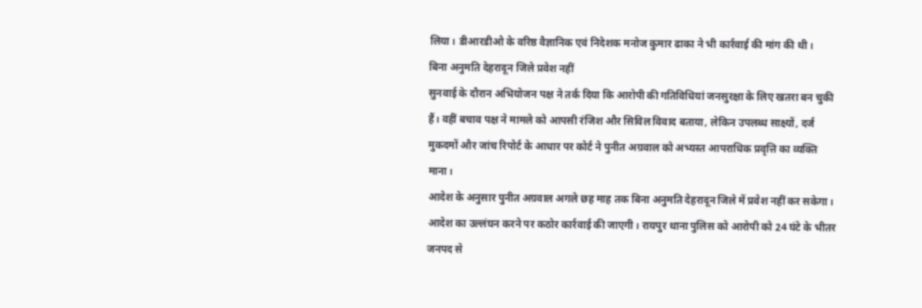लिया। डीआरडीओ के वरिष्ठ वैज्ञानिक एवं निदेशक मनोज कुमार ढाका ने भी कार्रवाई की मांग की थी।
बिना अनुमति देहरादून जिले प्रवेश नहीं
सुनवाई के दौरान अभियोजन पक्ष ने तर्क दिया कि आरोपी की गतिविधियां जनसुरक्षा के लिए खतरा बन चुकी हैं। वहीं बचाव पक्ष ने मामले को आपसी रंजिश और सिविल विवाद बताया, लेकिन उपलब्ध साक्ष्यों, दर्ज मुकदमों और जांच रिपोर्ट के आधार पर कोर्ट ने पुनीत अग्रवाल को अभ्यस्त आपराधिक प्रवृत्ति का व्यक्ति माना।
आदेश के अनुसार पुनीत अग्रवाल अगले छह माह तक बिना अनुमति देहरादून जिले में प्रवेश नहीं कर सकेगा। आदेश का उल्लंघन करने पर कठोर कार्रवाई की जाएगी। रायपुर थाना पुलिस को आरोपी को 24 घंटे के भीतर जनपद से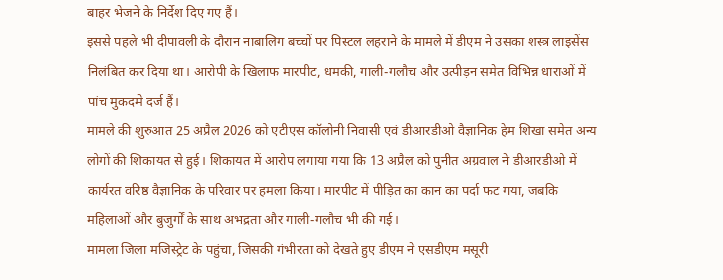बाहर भेजने के निर्देश दिए गए हैं।
इससे पहले भी दीपावली के दौरान नाबालिग बच्चों पर पिस्टल लहराने के मामले में डीएम ने उसका शस्त्र लाइसेंस निलंबित कर दिया था। आरोपी के खिलाफ मारपीट, धमकी, गाली-गलौच और उत्पीड़न समेत विभिन्न धाराओं में पांच मुकदमे दर्ज हैं।
मामले की शुरुआत 25 अप्रैल 2026 को एटीएस कॉलोनी निवासी एवं डीआरडीओ वैज्ञानिक हेम शिखा समेत अन्य लोगों की शिकायत से हुई। शिकायत में आरोप लगाया गया कि 13 अप्रैल को पुनीत अग्रवाल ने डीआरडीओ में कार्यरत वरिष्ठ वैज्ञानिक के परिवार पर हमला किया। मारपीट में पीड़ित का कान का पर्दा फट गया, जबकि महिलाओं और बुजुर्गों के साथ अभद्रता और गाली-गलौच भी की गई।
मामला जिला मजिस्ट्रेट के पहुंचा, जिसकी गंभीरता को देखते हुए डीएम ने एसडीएम मसूरी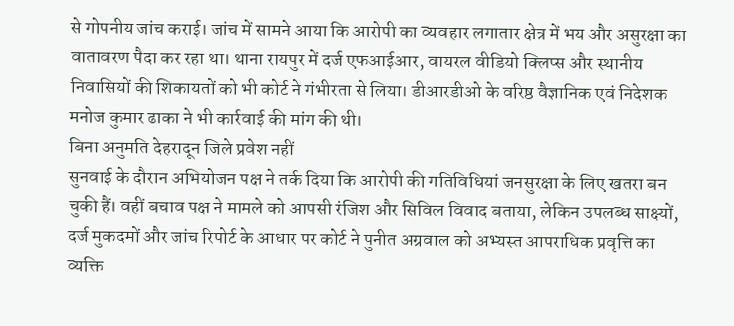से गोपनीय जांच कराई। जांच में सामने आया कि आरोपी का व्यवहार लगातार क्षेत्र में भय और असुरक्षा का वातावरण पैदा कर रहा था। थाना रायपुर में दर्ज एफआईआर, वायरल वीडियो क्लिप्स और स्थानीय निवासियों की शिकायतों को भी कोर्ट ने गंभीरता से लिया। डीआरडीओ के वरिष्ठ वैज्ञानिक एवं निदेशक मनोज कुमार ढाका ने भी कार्रवाई की मांग की थी।
बिना अनुमति देहरादून जिले प्रवेश नहीं
सुनवाई के दौरान अभियोजन पक्ष ने तर्क दिया कि आरोपी की गतिविधियां जनसुरक्षा के लिए खतरा बन चुकी हैं। वहीं बचाव पक्ष ने मामले को आपसी रंजिश और सिविल विवाद बताया, लेकिन उपलब्ध साक्ष्यों, दर्ज मुकदमों और जांच रिपोर्ट के आधार पर कोर्ट ने पुनीत अग्रवाल को अभ्यस्त आपराधिक प्रवृत्ति का व्यक्ति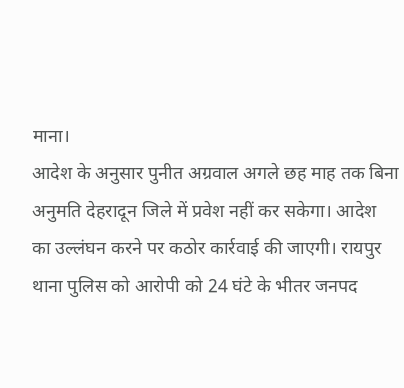माना।
आदेश के अनुसार पुनीत अग्रवाल अगले छह माह तक बिना अनुमति देहरादून जिले में प्रवेश नहीं कर सकेगा। आदेश का उल्लंघन करने पर कठोर कार्रवाई की जाएगी। रायपुर थाना पुलिस को आरोपी को 24 घंटे के भीतर जनपद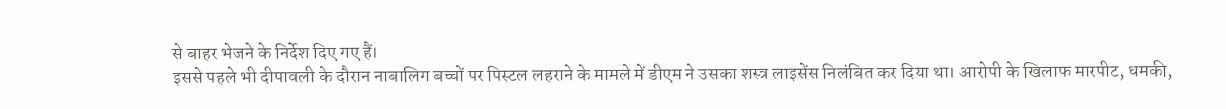से बाहर भेजने के निर्देश दिए गए हैं।
इससे पहले भी दीपावली के दौरान नाबालिग बच्चों पर पिस्टल लहराने के मामले में डीएम ने उसका शस्त्र लाइसेंस निलंबित कर दिया था। आरोपी के खिलाफ मारपीट, धमकी,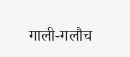गाली-गलौच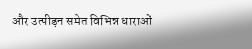और उत्पीड़न समेत विभिन्न धाराओं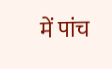में पांच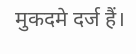मुकदमे दर्ज हैं।